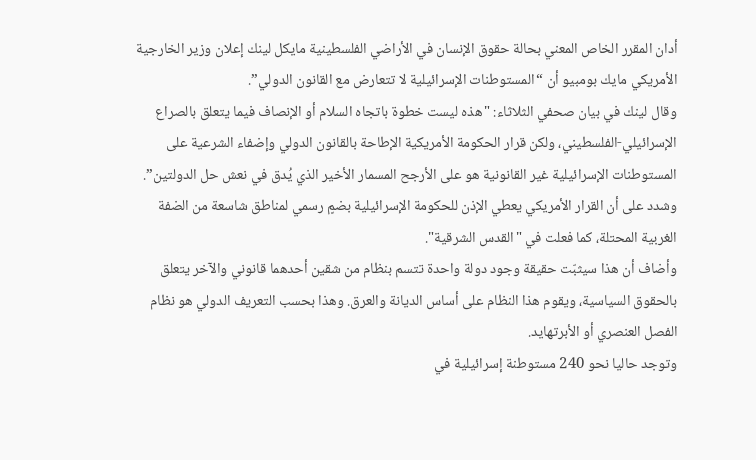أدان المقرر الخاص المعني بحالة حقوق الإنسان في الأراضي الفلسطينية مايكل لينك إعلان وزير الخارجية الأمريكي مايك بومبيو أن “المستوطنات الإسرائيلية لا تتعارض مع القانون الدولي”.
وقال لينك في بيان صحفي الثلاثاء: "هذه ليست خطوة باتجاه السلام أو الإنصاف فيما يتعلق بالصراع الإسرائيلي-الفلسطيني، ولكن قرار الحكومة الأمريكية الإطاحة بالقانون الدولي وإضفاء الشرعية على المستوطنات الإسرائيلية غير القانونية هو على الأرجح المسمار الأخير الذي يُدق في نعش حل الدولتين”.
وشدد على أن القرار الأمريكي يعطي الإذن للحكومة الإسرائيلية بضمٍ رسمي لمناطق شاسعة من الضفة الغربية المحتلة، كما فعلت في "القدس الشرقية".
وأضاف أن هذا سيثبّت حقيقة وجود دولة واحدة تتسم بنظام من شقين أحدهما قانوني والآخر يتعلق بالحقوق السياسية، ويقوم هذا النظام على أساس الديانة والعرق. وهذا بحسب التعريف الدولي هو نظام الفصل العنصري أو الأبرتهايد.
وتوجد حاليا نحو 240 مستوطنة إسرائيلية في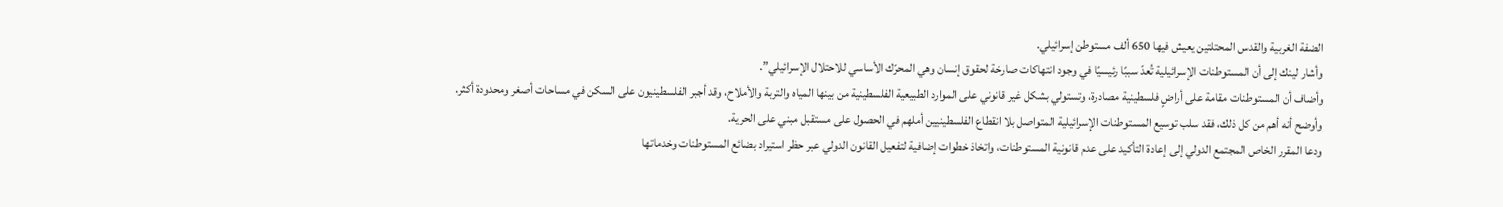الضفة الغربية والقدس المحتلتين يعيش فيها 650 ألف مستوطن إسرائيلي.
وأشار لينك إلى أن المستوطنات الإسرائيلية تُعدّ سببًا رئيسيًا في وجود انتهاكات صارخة لحقوق إنسان وهي المحرّك الأساسي للاحتلال الإسرائيلي”.
وأضاف أن المستوطنات مقامة على أراضٍ فلسطينية مصادرة، وتستولي بشكل غير قانوني على الموارد الطبيعية الفلسطينية من بينها المياه والتربة والأملاح، وقد أجبر الفلسطينيون على السكن في مساحات أصغر ومحدودة أكثر.
وأوضح أنه أهم من كل ذلك، فقد سلب توسيع المستوطنات الإسرائيلية المتواصل بلا انقطاع الفلسطينيين أملهم في الحصول على مستقبل مبني على الحرية.
ودعا المقرر الخاص المجتمع الدولي إلى إعادة التأكيد على عدم قانونية المستوطنات، واتخاذ خطوات إضافية لتفعيل القانون الدولي عبر حظر استيراد بضائع المستوطنات وخدماتها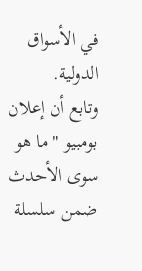في الأسواق الدولية.
وتابع أن إعلان بومبيو "ما هو سوى الأحدث ضمن سلسلة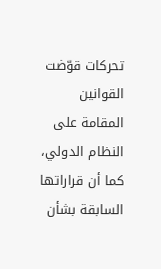تحركات قوّضت القوانين المقامة على النظام الدولي، كما أن قراراتها السابقة بشأن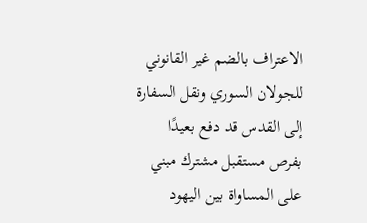الاعتراف بالضم غير القانوني للجولان السوري ونقل السفارة إلى القدس قد دفع بعيدًا بفرص مستقبل مشترك مبني على المساواة بين اليهود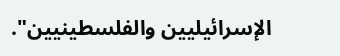الإسرائيليين والفلسطينيين".